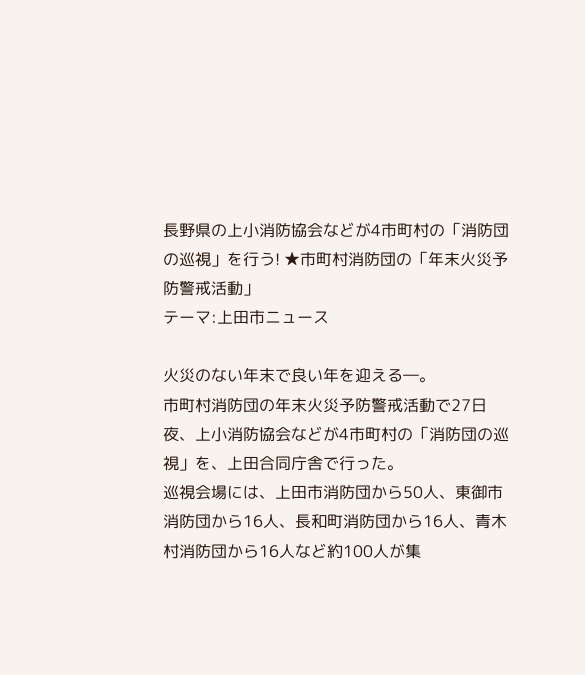長野県の上小消防協会などが4市町村の「消防団の巡視」を行う! ★市町村消防団の「年末火災予防警戒活動」
テーマ:上田市ニュース

火災のない年末で良い年を迎える―。
市町村消防団の年末火災予防警戒活動で27日夜、上小消防協会などが4市町村の「消防団の巡視」を、上田合同庁舎で行った。
巡視会場には、上田市消防団から50人、東御市消防団から16人、長和町消防団から16人、青木村消防団から16人など約100人が集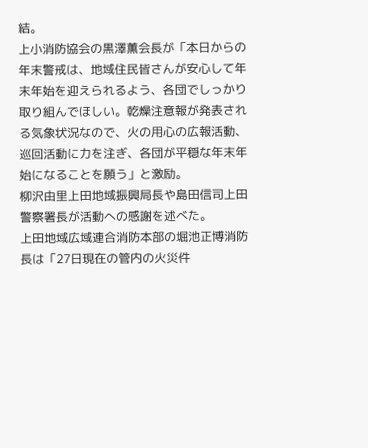結。
上小消防協会の黒澤薫会長が「本日からの年末警戒は、地域住民皆さんが安心して年末年始を迎えられるよう、各団でしっかり取り組んでほしい。乾燥注意報が発表される気象状況なので、火の用心の広報活動、巡回活動に力を注ぎ、各団が平穏な年末年始になることを願う」と激励。
柳沢由里上田地域振興局長や島田信司上田警察署長が活動への感謝を述べた。
上田地域広域連合消防本部の堀池正博消防長は「27日現在の管内の火災件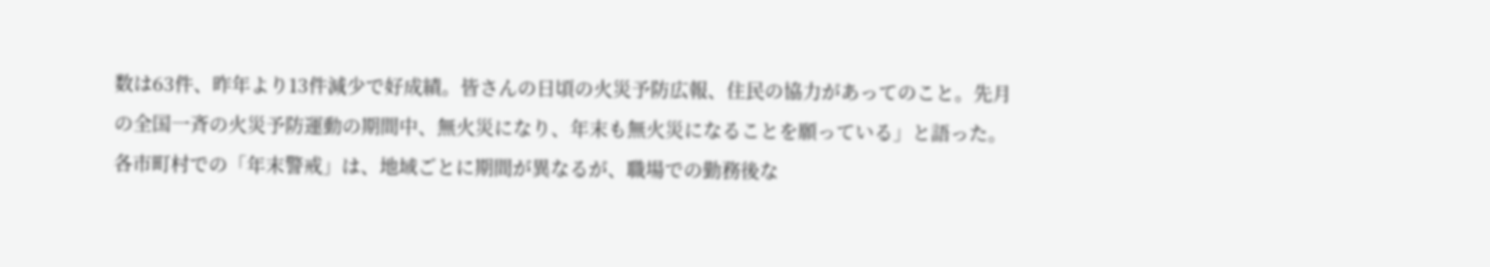数は63件、昨年より13件減少で好成績。皆さんの日頃の火災予防広報、住民の協力があってのこと。先月の全国一斉の火災予防運動の期間中、無火災になり、年末も無火災になることを願っている」と語った。
各市町村での「年末警戒」は、地域ごとに期間が異なるが、職場での勤務後な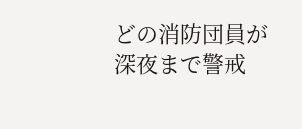どの消防団員が深夜まで警戒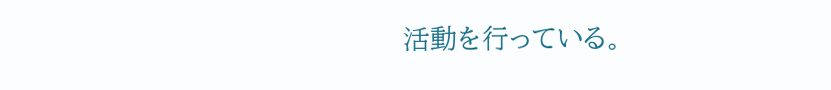活動を行っている。